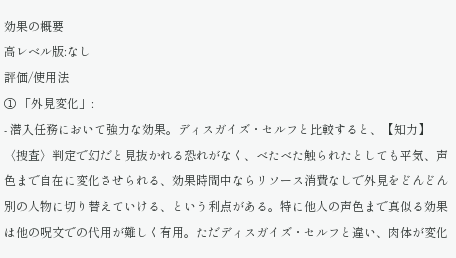効果の概要
高レベル版:なし
評価/使用法
① 「外見変化」:
- 潜入任務において強力な効果。ディスガイズ・セルフと比較すると、【知力】〈捜査〉判定で幻だと見抜かれる恐れがなく、べたべた触られたとしても平気、声色まで自在に変化させられる、効果時間中ならリソース消費なしで外見をどんどん別の人物に切り替えていける、という利点がある。特に他人の声色まで真似る効果は他の呪文での代用が難しく有用。ただディスガイズ・セルフと違い、肉体が変化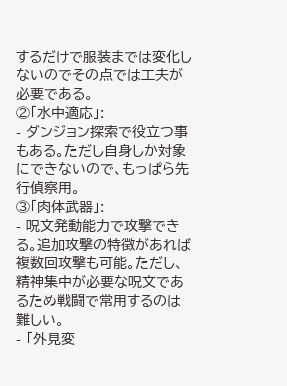するだけで服装までは変化しないのでその点では工夫が必要である。
②「水中適応」:
- ダンジョン探索で役立つ事もある。ただし自身しか対象にできないので、もっぱら先行偵察用。
③「肉体武器」:
- 呪文発動能力で攻撃できる。追加攻撃の特徴があれば複数回攻撃も可能。ただし、精神集中が必要な呪文であるため戦闘で常用するのは難しい。
- 「外見変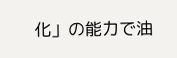化」の能力で油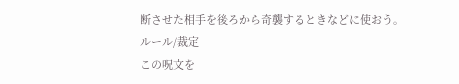断させた相手を後ろから奇襲するときなどに使おう。
ルール/裁定
この呪文を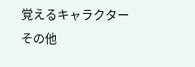覚えるキャラクター
その他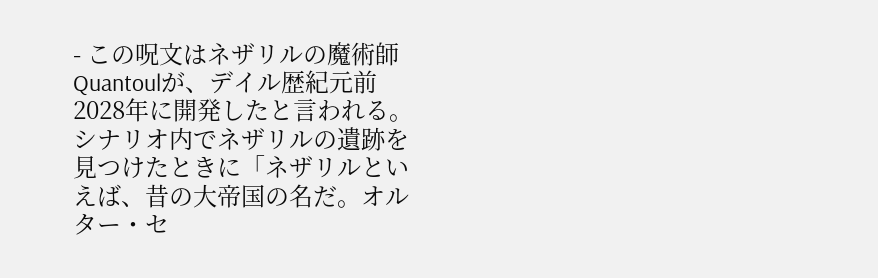- この呪文はネザリルの魔術師Quantoulが、デイル歴紀元前2028年に開発したと言われる。シナリオ内でネザリルの遺跡を見つけたときに「ネザリルといえば、昔の大帝国の名だ。オルター・セ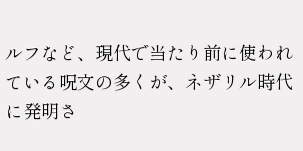ルフなど、現代で当たり前に使われている呪文の多くが、ネザリル時代に発明さ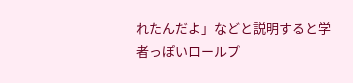れたんだよ」などと説明すると学者っぽいロールプ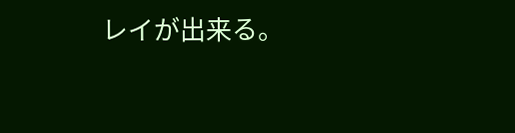レイが出来る。